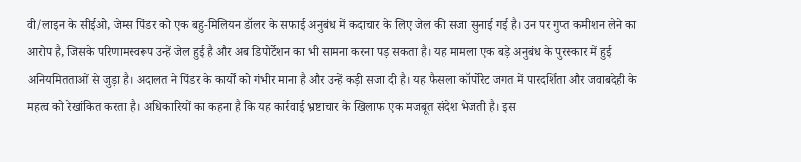वी/लाइन के सीईओ, जेम्स पिंडर को एक बहु-मिलियन डॉलर के सफाई अनुबंध में कदाचार के लिए जेल की सजा सुनाई गई है। उन पर गुप्त कमीशन लेने का आरोप है, जिसके परिणामस्वरूप उन्हें जेल हुई है और अब डिपोर्टेशन का भी सामना करना पड़ सकता है। यह मामला एक बड़े अनुबंध के पुरस्कार में हुई अनियमितताओं से जुड़ा है। अदालत ने पिंडर के कार्यों को गंभीर माना है और उन्हें कड़ी सजा दी है। यह फैसला कॉर्पोरेट जगत में पारदर्शिता और जवाबदेही के महत्व को रेखांकित करता है। अधिकारियों का कहना है कि यह कार्रवाई भ्रष्टाचार के खिलाफ एक मजबूत संदेश भेजती है। इस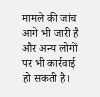मामले की जांच आगे भी जारी है और अन्य लोगों पर भी कार्रवाई हो सकती है।